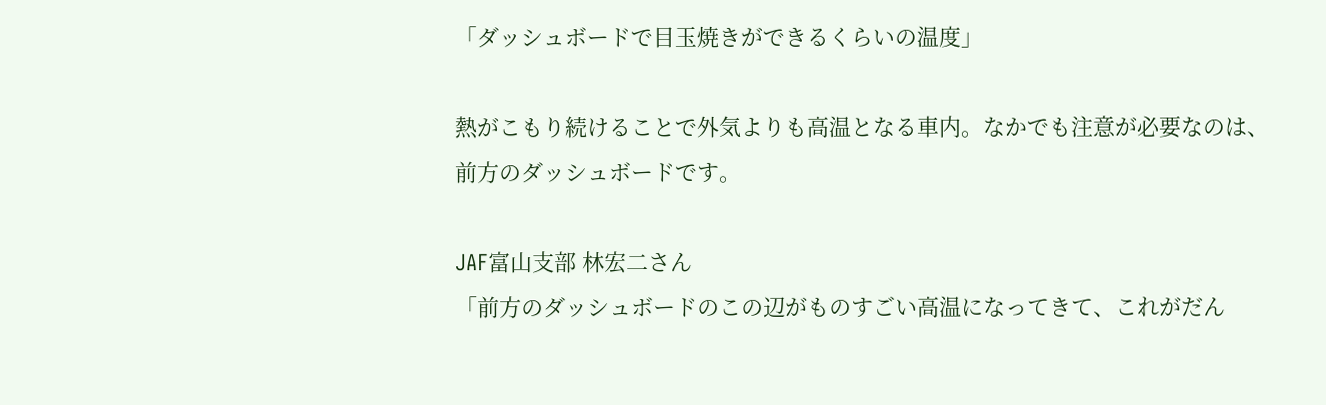「ダッシュボードで目玉焼きができるくらいの温度」

熱がこもり続けることで外気よりも高温となる車内。なかでも注意が必要なのは、前方のダッシュボードです。

JAF富山支部 林宏二さん
「前方のダッシュボードのこの辺がものすごい高温になってきて、これがだん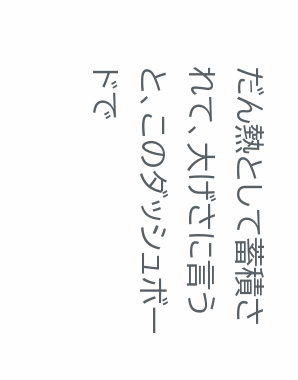だん熱として蓄積されて、大げさに言うと、このダッシュボードで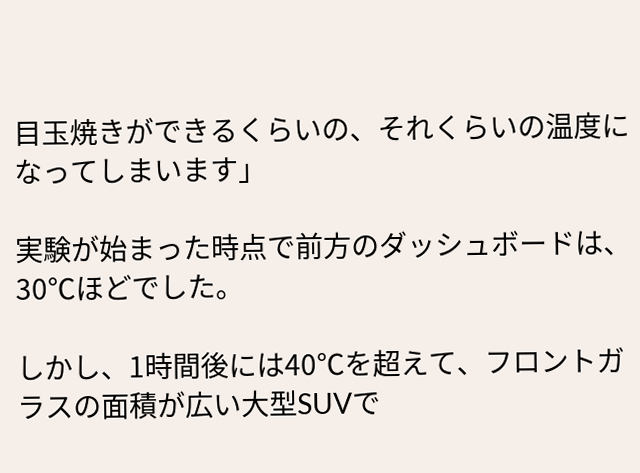目玉焼きができるくらいの、それくらいの温度になってしまいます」

実験が始まった時点で前方のダッシュボードは、30℃ほどでした。

しかし、1時間後には40℃を超えて、フロントガラスの面積が広い大型SUVで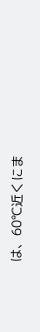は、60℃近くにま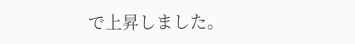で上昇しました。